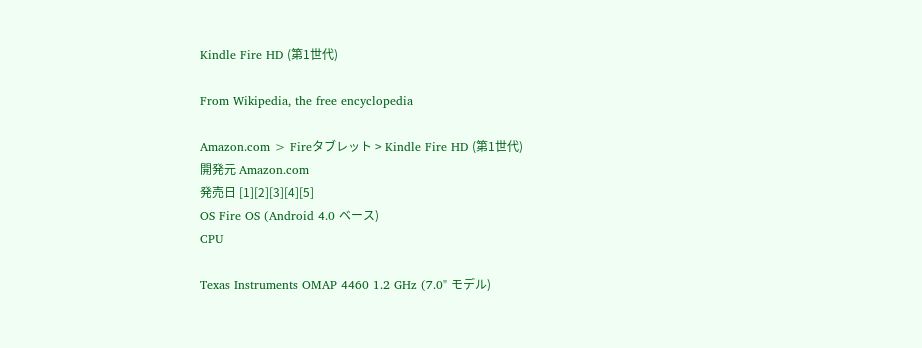Kindle Fire HD (第1世代)

From Wikipedia, the free encyclopedia

Amazon.com > Fireタブレット > Kindle Fire HD (第1世代)
開発元 Amazon.com
発売日 [1][2][3][4][5]
OS Fire OS (Android 4.0 ベース)
CPU

Texas Instruments OMAP 4460 1.2 GHz (7.0" モデル)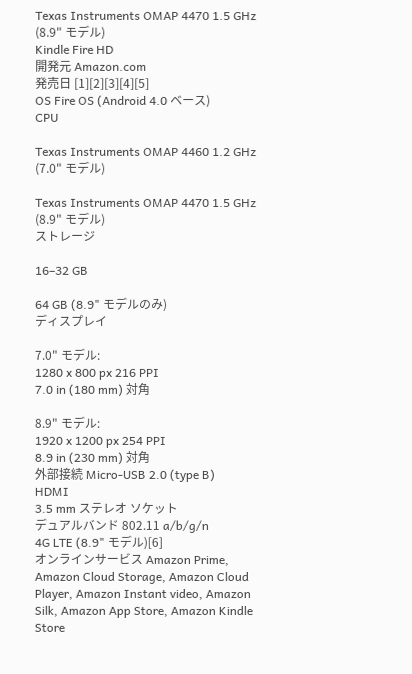Texas Instruments OMAP 4470 1.5 GHz (8.9" モデル)
Kindle Fire HD
開発元 Amazon.com
発売日 [1][2][3][4][5]
OS Fire OS (Android 4.0 ベース)
CPU

Texas Instruments OMAP 4460 1.2 GHz (7.0" モデル)

Texas Instruments OMAP 4470 1.5 GHz (8.9" モデル)
ストレージ

16–32 GB

64 GB (8.9" モデルのみ)
ディスプレイ

7.0" モデル:
1280 x 800 px 216 PPI
7.0 in (180 mm) 対角

8.9" モデル:
1920 x 1200 px 254 PPI
8.9 in (230 mm) 対角
外部接続 Micro-USB 2.0 (type B)
HDMI
3.5 mm ステレオ ソケット
デュアルバンド 802.11 a/b/g/n
4G LTE (8.9" モデル)[6]
オンラインサービス Amazon Prime, Amazon Cloud Storage, Amazon Cloud Player, Amazon Instant video, Amazon Silk, Amazon App Store, Amazon Kindle Store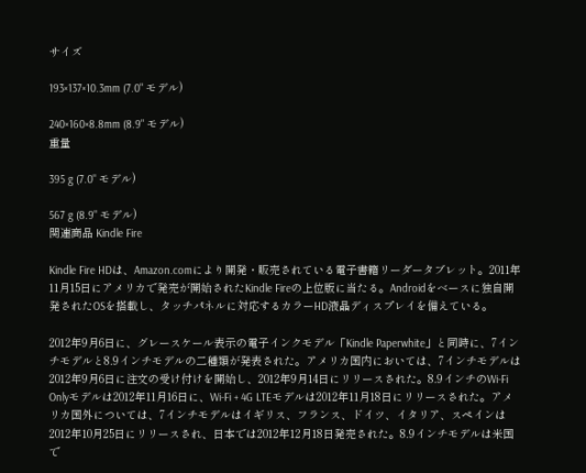サイズ

193×137×10.3mm (7.0" モデル)

240×160×8.8mm (8.9" モデル)
重量

395 g (7.0" モデル)

567 g (8.9" モデル)
関連商品 Kindle Fire

Kindle Fire HDは、Amazon.comにより開発・販売されている電子書籍リーダータブレット。2011年11月15日にアメリカで発売が開始されたKindle Fireの上位版に当たる。Androidをベースに独自開発されたOSを搭載し、タッチパネルに対応するカラーHD液晶ディスプレイを備えている。

2012年9月6日に、グレースケール表示の電子インクモデル「Kindle Paperwhite」と同時に、7インチモデルと8.9インチモデルの二種類が発表された。アメリカ国内においては、7インチモデルは2012年9月6日に注文の受け付けを開始し、2012年9月14日にリリースされた。8.9インチのWi-Fi Onlyモデルは2012年11月16日に、Wi-Fi + 4G LTEモデルは2012年11月18日にリリースされた。アメリカ国外については、7インチモデルはイギリス、フランス、ドイツ、イタリア、スペインは2012年10月25日にリリースされ、日本では2012年12月18日発売された。8.9インチモデルは米国で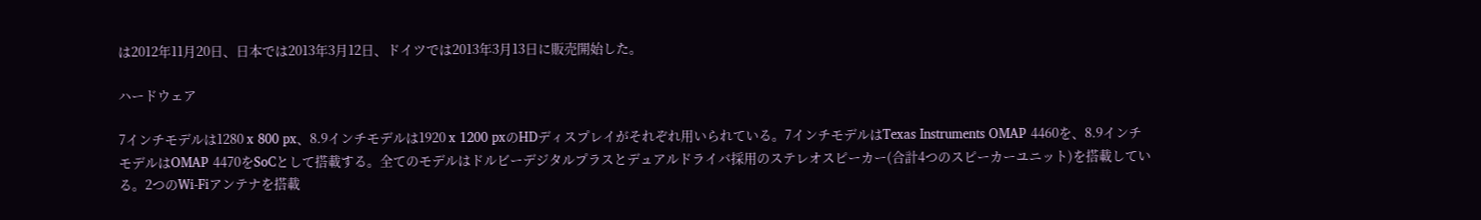は2012年11月20日、日本では2013年3月12日、ドイツでは2013年3月13日に販売開始した。

ハードウェア

7インチモデルは1280 x 800 px、8.9インチモデルは1920 x 1200 pxのHDディスプレイがそれぞれ用いられている。7インチモデルはTexas Instruments OMAP 4460を、8.9インチモデルはOMAP 4470をSoCとして搭載する。全てのモデルはドルビーデジタルプラスとデュアルドライバ採用のステレオスピーカー(合計4つのスピーカーユニット)を搭載している。2つのWi-Fiアンテナを搭載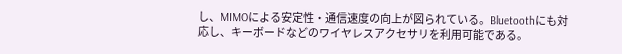し、MIMOによる安定性・通信速度の向上が図られている。Bluetoothにも対応し、キーボードなどのワイヤレスアクセサリを利用可能である。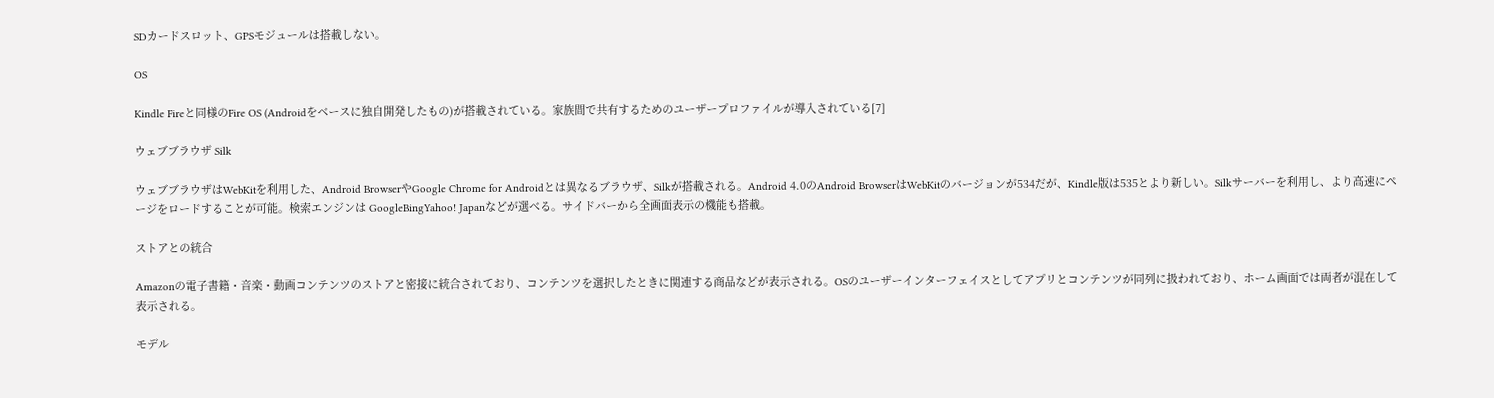SDカードスロット、GPSモジュールは搭載しない。

OS

Kindle Fireと同様のFire OS (Androidをベースに独自開発したもの)が搭載されている。家族間で共有するためのユーザープロファイルが導入されている[7]

ウェブブラウザ Silk

ウェブブラウザはWebKitを利用した、Android BrowserやGoogle Chrome for Androidとは異なるブラウザ、Silkが搭載される。Android 4.0のAndroid BrowserはWebKitのバージョンが534だが、Kindle版は535とより新しい。Silkサーバーを利用し、より高速にページをロードすることが可能。検索エンジンは GoogleBingYahoo! Japanなどが選べる。サイドバーから全画面表示の機能も搭載。

ストアとの統合

Amazonの電子書籍・音楽・動画コンテンツのストアと密接に統合されており、コンテンツを選択したときに関連する商品などが表示される。OSのユーザーインターフェイスとしてアプリとコンテンツが同列に扱われており、ホーム画面では両者が混在して表示される。

モデル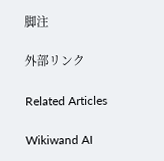脚注

外部リンク

Related Articles

Wikiwand AI